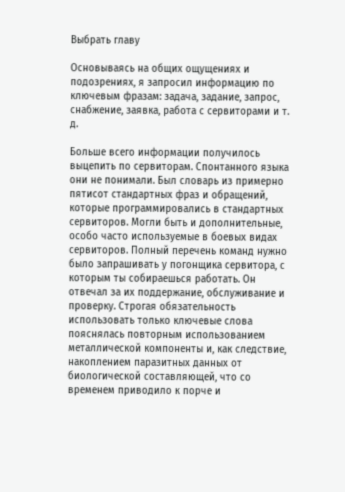Выбрать главу

Основываясь на общих ощущениях и подозрениях, я запросил информацию по ключевым фразам: задача, задание, запрос, снабжение, заявка, работа с сервиторами и т. д.

Больше всего информации получилось выцепить по сервиторам. Спонтанного языка они не понимали. Был словарь из примерно пятисот стандартных фраз и обращений, которые программировались в стандартных сервиторов. Могли быть и дополнительные, особо часто используемые в боевых видах сервиторов. Полный перечень команд нужно было запрашивать у погонщика сервитора, с которым ты собираешься работать. Он отвечал за их поддержание, обслуживание и проверку. Строгая обязательность использовать только ключевые слова пояснялась повторным использованием металлической компоненты и, как следствие, накоплением паразитных данных от биологической составляющей, что со временем приводило к порче и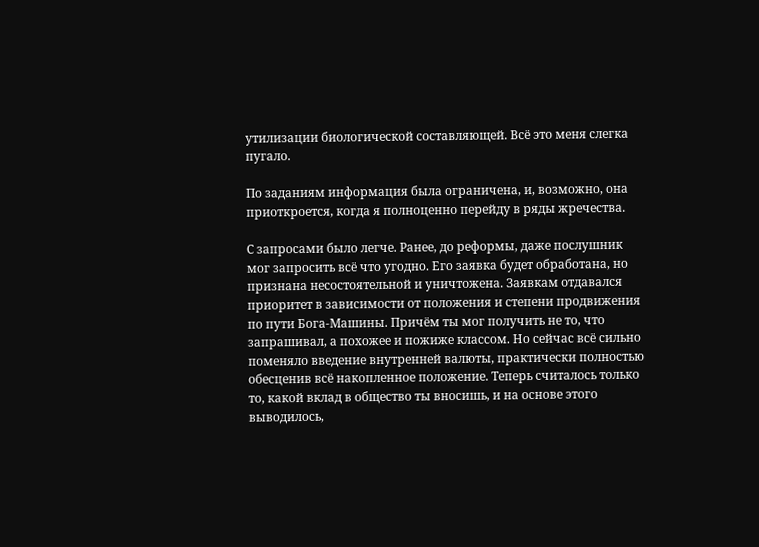утилизации биологической составляющей. Всё это меня слегка пугало.

По заданиям информация была ограничена, и, возможно, она приоткроется, когда я полноценно перейду в ряды жречества.

С запросами было легче. Ранее, до реформы, даже послушник мог запросить всё что угодно. Его заявка будет обработана, но признана несостоятельной и уничтожена. Заявкам отдавался приоритет в зависимости от положения и степени продвижения по пути Бога-Машины. Причём ты мог получить не то, что запрашивал, а похожее и пожиже классом. Но сейчас всё сильно поменяло введение внутренней валюты, практически полностью обесценив всё накопленное положение. Теперь считалось только то, какой вклад в общество ты вносишь, и на основе этого выводилось,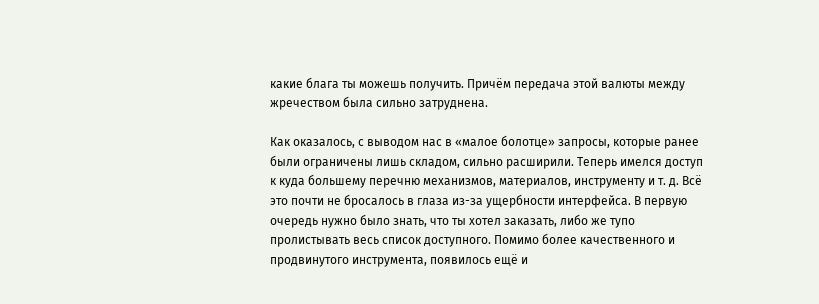какие блага ты можешь получить. Причём передача этой валюты между жречеством была сильно затруднена.

Как оказалось, с выводом нас в «малое болотце» запросы, которые ранее были ограничены лишь складом, сильно расширили. Теперь имелся доступ к куда большему перечню механизмов, материалов, инструменту и т. д. Всё это почти не бросалось в глаза из-за ущербности интерфейса. В первую очередь нужно было знать, что ты хотел заказать, либо же тупо пролистывать весь список доступного. Помимо более качественного и продвинутого инструмента, появилось ещё и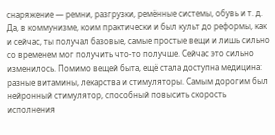снаряжение — ремни, разгрузки, ремённые системы, обувь и т. д. Да, в коммунизме, коим практически и был культ до реформы, как и сейчас, ты получал базовые, самые простые вещи и лишь сильно со временем мог получить что-то получше. Сейчас это сильно изменилось. Помимо вещей быта, ещё стала доступна медицина: разные витамины, лекарства и стимуляторы. Самым дорогим был нейронный стимулятор, способный повысить скорость исполнения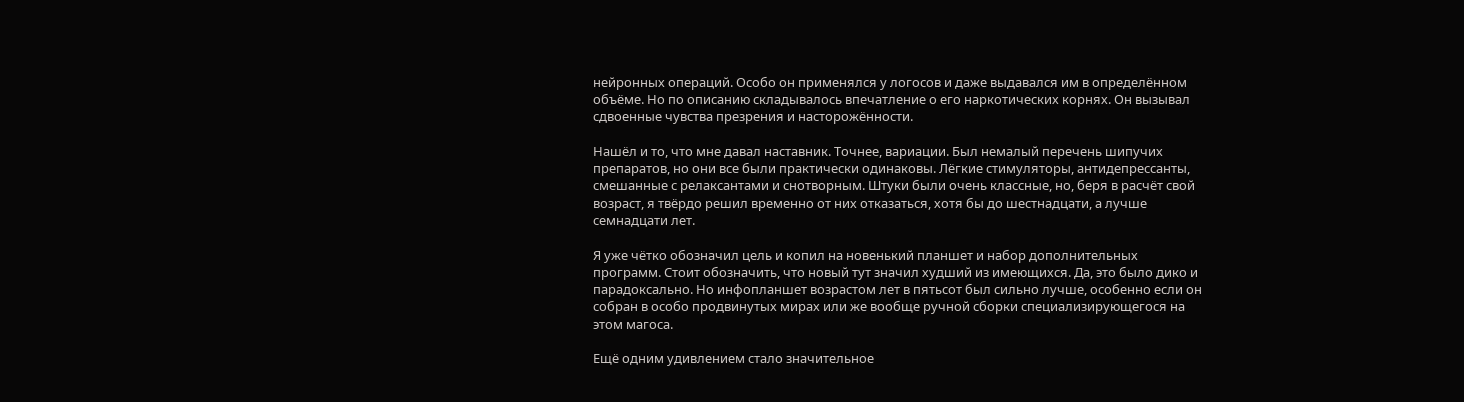нейронных операций. Особо он применялся у логосов и даже выдавался им в определённом объёме. Но по описанию складывалось впечатление о его наркотических корнях. Он вызывал сдвоенные чувства презрения и насторожённости.

Нашёл и то, что мне давал наставник. Точнее, вариации. Был немалый перечень шипучих препаратов, но они все были практически одинаковы. Лёгкие стимуляторы, антидепрессанты, смешанные с релаксантами и снотворным. Штуки были очень классные, но, беря в расчёт свой возраст, я твёрдо решил временно от них отказаться, хотя бы до шестнадцати, а лучше семнадцати лет.

Я уже чётко обозначил цель и копил на новенький планшет и набор дополнительных программ. Стоит обозначить, что новый тут значил худший из имеющихся. Да, это было дико и парадоксально. Но инфопланшет возрастом лет в пятьсот был сильно лучше, особенно если он собран в особо продвинутых мирах или же вообще ручной сборки специализирующегося на этом магоса.

Ещё одним удивлением стало значительное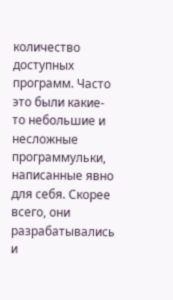количество доступных программ. Часто это были какие-то небольшие и несложные программульки, написанные явно для себя. Скорее всего, они разрабатывались и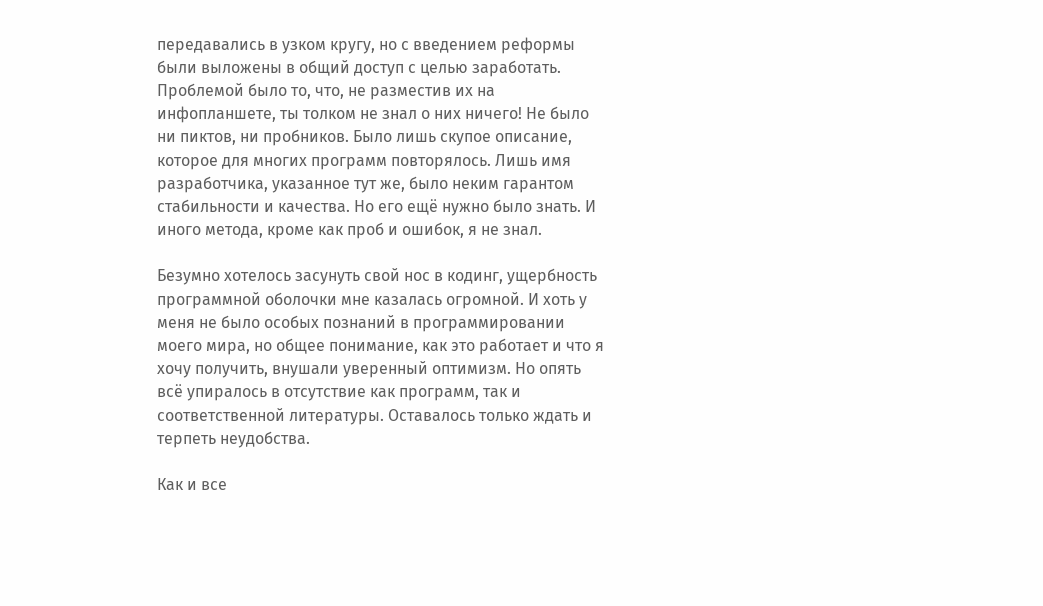передавались в узком кругу, но с введением реформы были выложены в общий доступ с целью заработать. Проблемой было то, что, не разместив их на инфопланшете, ты толком не знал о них ничего! Не было ни пиктов, ни пробников. Было лишь скупое описание, которое для многих программ повторялось. Лишь имя разработчика, указанное тут же, было неким гарантом стабильности и качества. Но его ещё нужно было знать. И иного метода, кроме как проб и ошибок, я не знал.

Безумно хотелось засунуть свой нос в кодинг, ущербность программной оболочки мне казалась огромной. И хоть у меня не было особых познаний в программировании моего мира, но общее понимание, как это работает и что я хочу получить, внушали уверенный оптимизм. Но опять всё упиралось в отсутствие как программ, так и соответственной литературы. Оставалось только ждать и терпеть неудобства.

Как и все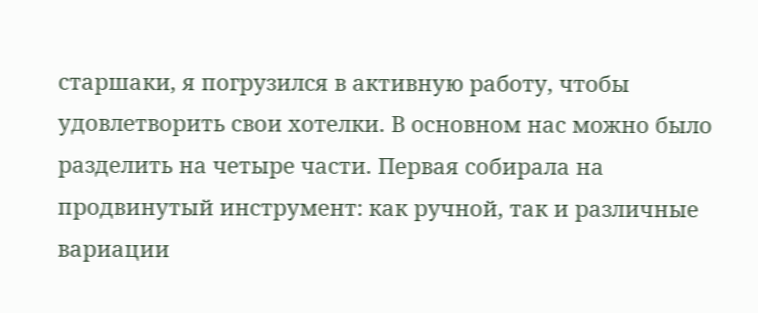старшаки, я погрузился в активную работу, чтобы удовлетворить свои хотелки. В основном нас можно было разделить на четыре части. Первая собирала на продвинутый инструмент: как ручной, так и различные вариации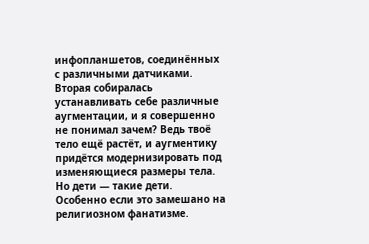инфопланшетов, соединённых с различными датчиками. Вторая собиралась устанавливать себе различные аугментации, и я совершенно не понимал зачем? Ведь твоё тело ещё растёт, и аугментику придётся модернизировать под изменяющиеся размеры тела. Но дети — такие дети. Особенно если это замешано на религиозном фанатизме.